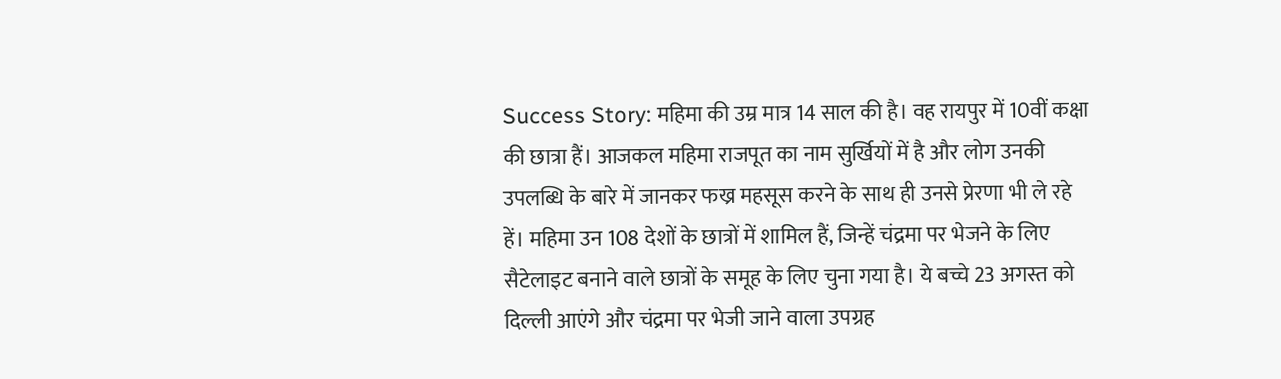Success Story: महिमा की उम्र मात्र 14 साल की है। वह रायपुर में 10वीं कक्षा की छात्रा हैं। आजकल महिमा राजपूत का नाम सुर्खियों में है और लोग उनकी उपलब्धि के बारे में जानकर फख्र महसूस करने के साथ ही उनसे प्रेरणा भी ले रहे हें। महिमा उन 108 देशों के छात्रों में शामिल हैं, जिन्हें चंद्रमा पर भेजने के लिए सैटेलाइट बनाने वाले छात्रों के समूह के लिए चुना गया है। ये बच्चे 23 अगस्त को दिल्ली आएंगे और चंद्रमा पर भेजी जाने वाला उपग्रह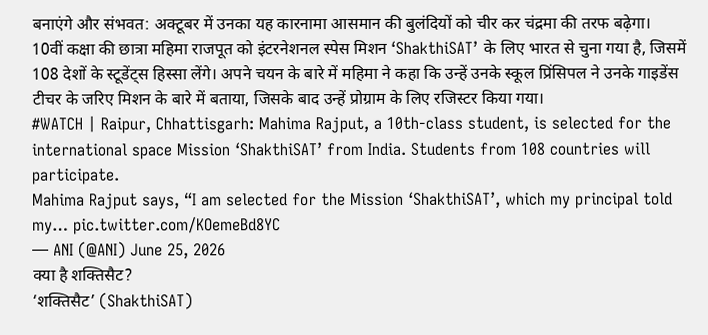बनाएंगे और संभवत: अक्टूबर में उनका यह कारनामा आसमान की बुलंदियों को चीर कर चंद्रमा की तरफ बढ़ेगा।
10वीं कक्षा की छात्रा महिमा राजपूत को इंटरनेशनल स्पेस मिशन ‘ShakthiSAT’ के लिए भारत से चुना गया है, जिसमें 108 देशों के स्टूडेंट्स हिस्सा लेंगे। अपने चयन के बारे में महिमा ने कहा कि उन्हें उनके स्कूल प्रिंसिपल ने उनके गाइडेंस टीचर के जरिए मिशन के बारे में बताया, जिसके बाद उन्हें प्रोग्राम के लिए रजिस्टर किया गया।
#WATCH | Raipur, Chhattisgarh: Mahima Rajput, a 10th-class student, is selected for the international space Mission ‘ShakthiSAT’ from India. Students from 108 countries will participate.
Mahima Rajput says, “I am selected for the Mission ‘ShakthiSAT’, which my principal told my… pic.twitter.com/KOemeBd8YC
— ANI (@ANI) June 25, 2026
क्या है शक्तिसैट?
‘शक्तिसैट’ (ShakthiSAT)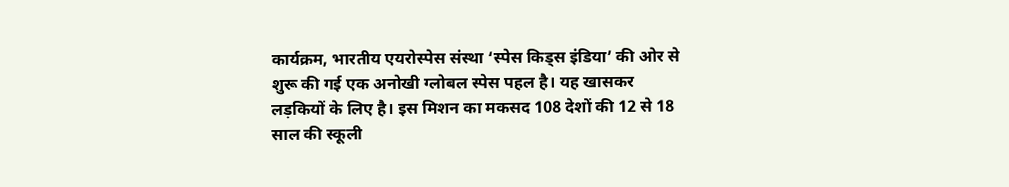कार्यक्रम, भारतीय एयरोस्पेस संस्था ‘स्पेस किड्स इंडिया’ की ओर से शुरू की गई एक अनोखी ग्लोबल स्पेस पहल है। यह खासकर लड़कियों के लिए है। इस मिशन का मकसद 108 देशों की 12 से 18 साल की स्कूली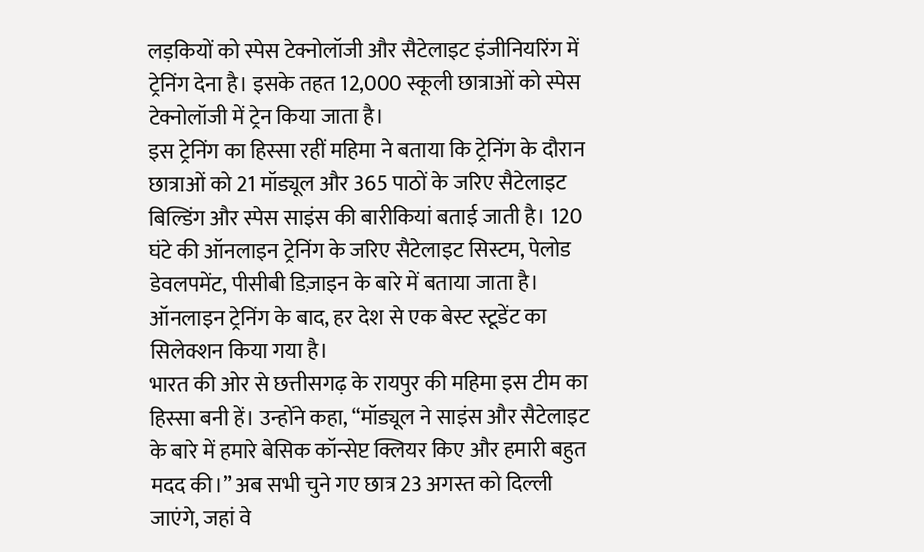लड़कियों को स्पेस टेक्नोलॉजी और सैटेलाइट इंजीनियरिंग में ट्रेनिंग देना है। इसके तहत 12,000 स्कूली छात्राओं को स्पेस टेक्नोलॉजी में ट्रेन किया जाता है।
इस ट्रेनिंग का हिस्सा रहीं महिमा ने बताया कि ट्रेनिंग के दौरान छात्राओं को 21 मॉड्यूल और 365 पाठों के जरिए सैटेलाइट बिल्डिंग और स्पेस साइंस की बारीकियां बताई जाती है। 120 घंटे की ऑनलाइन ट्रेनिंग के जरिए सैटेलाइट सिस्टम, पेलोड डेवलपमेंट, पीसीबी डिज़ाइन के बारे में बताया जाता है। ऑनलाइन ट्रेनिंग के बाद, हर देश से एक बेस्ट स्टूडेंट का सिलेक्शन किया गया है।
भारत की ओर से छत्तीसगढ़ के रायपुर की महिमा इस टीम का हिस्सा बनी हें। उन्होंने कहा, “मॉड्यूल ने साइंस और सैटेलाइट के बारे में हमारे बेसिक कॉन्सेप्ट क्लियर किए और हमारी बहुत मदद की।” अब सभी चुने गए छात्र 23 अगस्त को दिल्ली जाएंगे, जहां वे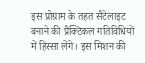इस प्रोग्राम के तहत सैटेलाइट बनाने की प्रैक्टिकल गतिविधियों में हिस्सा लेंगे। इस मिशन की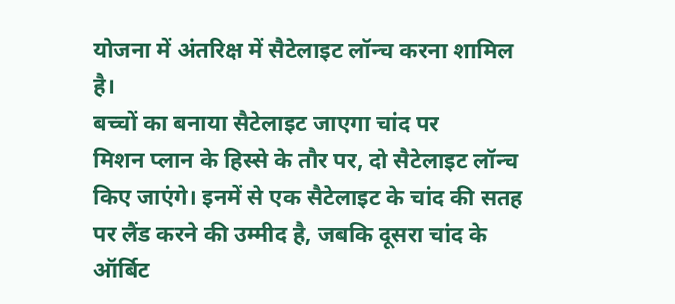योजना में अंतरिक्ष में सैटेलाइट लॉन्च करना शामिल है।
बच्चों का बनाया सैटेलाइट जाएगा चांद पर
मिशन प्लान के हिस्से के तौर पर, दो सैटेलाइट लॉन्च किए जाएंगे। इनमें से एक सैटेलाइट के चांद की सतह पर लैंड करने की उम्मीद है, जबकि दूसरा चांद के ऑर्बिट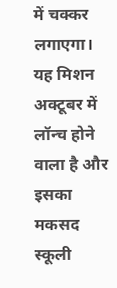में चक्कर लगाएगा। यह मिशन अक्टूबर में लॉन्च होने वाला है और इसका मकसद स्कूली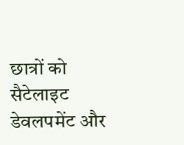छात्रों को सैटेलाइट डेवलपमेंट और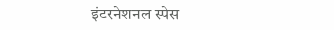इंटरनेशनल स्पेस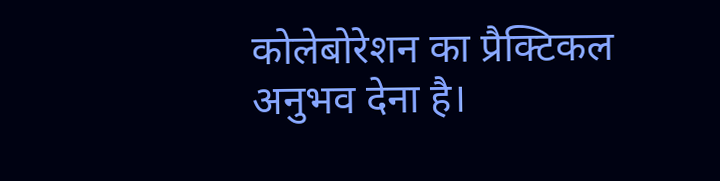कोलेबोरेशन का प्रैक्टिकल अनुभव देना है।